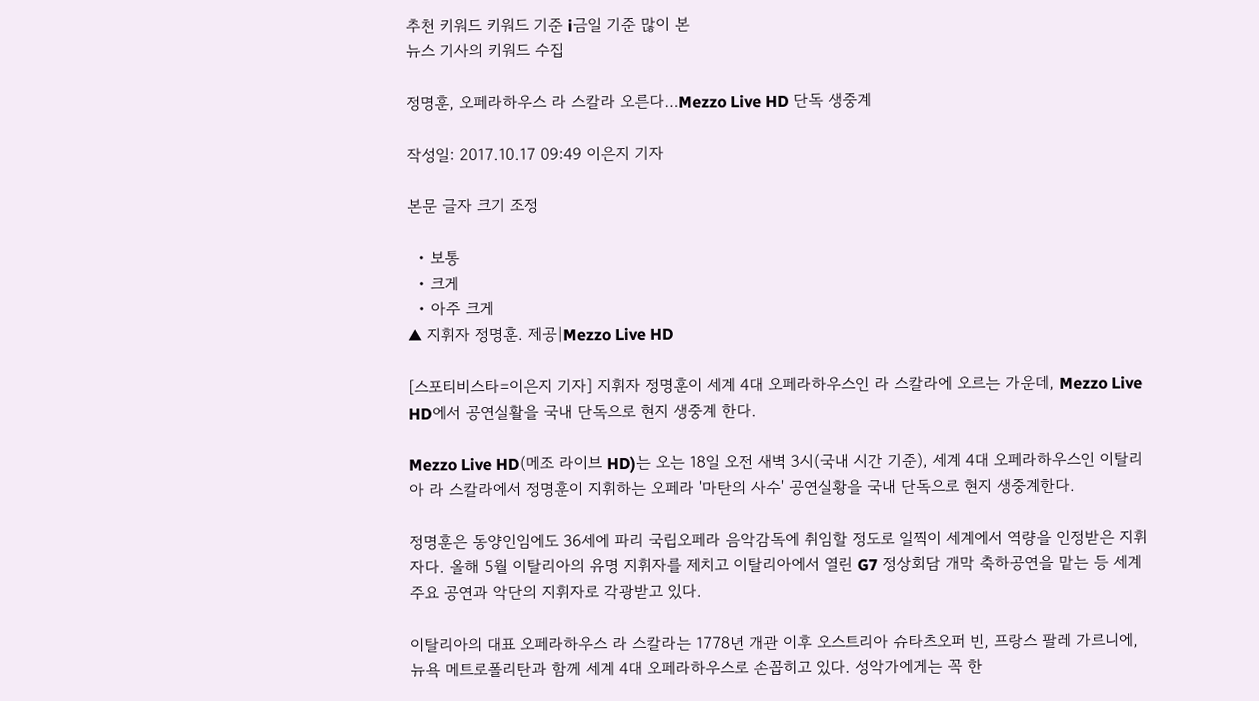추천 키워드 키워드 기준 i금일 기준 많이 본
뉴스 기사의 키워드 수집

정명훈, 오페라하우스 라 스칼라 오른다…Mezzo Live HD 단독 생중계

작성일: 2017.10.17 09:49 이은지 기자

본문 글자 크기 조정

  • 보통
  • 크게
  • 아주 크게
▲ 지휘자 정명훈. 제공|Mezzo Live HD

[스포티비스타=이은지 기자] 지휘자 정명훈이 세계 4대 오페라하우스인 라 스칼라에 오르는 가운데, Mezzo Live HD에서 공연실활을 국내 단독으로 현지 생중계 한다.

Mezzo Live HD(메조 라이브 HD)는 오는 18일 오전 새벽 3시(국내 시간 기준), 세계 4대 오페라하우스인 이탈리아 라 스칼라에서 정명훈이 지휘하는 오페라 '마탄의 사수' 공연실황을 국내 단독으로 현지 생중계한다.

정명훈은 동양인임에도 36세에 파리 국립오페라 음악감독에 취임할 정도로 일찍이 세계에서 역량을 인정받은 지휘자다. 올해 5월 이탈리아의 유명 지휘자를 제치고 이탈리아에서 열린 G7 정상회담 개막 축하공연을 맡는 등 세계 주요 공연과 악단의 지휘자로 각광받고 있다.

이탈리아의 대표 오페라하우스 라 스칼라는 1778년 개관 이후 오스트리아 슈타츠오퍼 빈, 프랑스 팔레 가르니에, 뉴욕 메트로폴리탄과 함께 세계 4대 오페라하우스로 손꼽히고 있다. 성악가에게는 꼭 한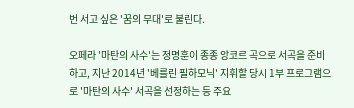번 서고 싶은 '꿈의 무대'로 불린다.

오페라 '마탄의 사수'는 정명훈이 종종 앙코르 곡으로 서곡을 준비하고, 지난 2014년 '베를린 필하모닉' 지휘할 당시 1부 프로그램으로 '마탄의 사수' 서곡을 선정하는 등 주요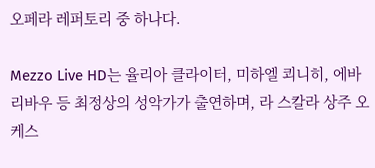오페라 레퍼토리 중 하나다.

Mezzo Live HD는 율리아 클라이터, 미하엘 쾨니히, 에바 리바우 등 최정상의 성악가가 출연하며, 라 스칼라 상주 오케스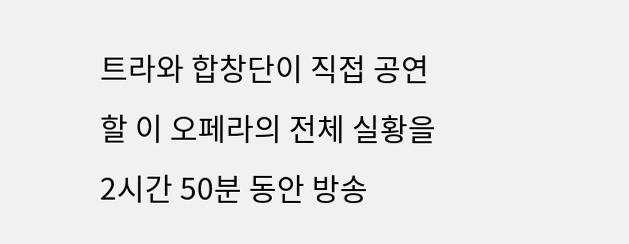트라와 합창단이 직접 공연할 이 오페라의 전체 실황을 2시간 50분 동안 방송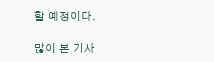할 예정이다.

많이 본 기사